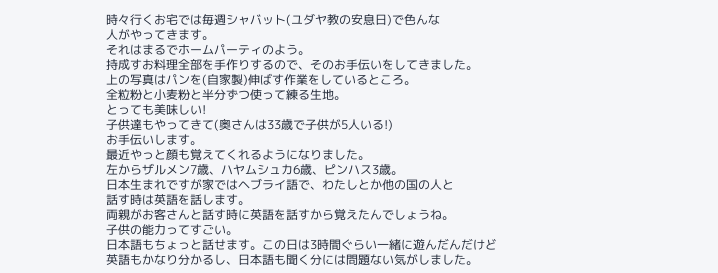時々行くお宅では毎週シャバット(ユダヤ教の安息日)で色んな
人がやってきます。
それはまるでホームパーティのよう。
持成すお料理全部を手作りするので、そのお手伝いをしてきました。
上の写真はパンを(自家製)伸ばす作業をしているところ。
全粒粉と小麦粉と半分ずつ使って練る生地。
とっても美味しい!
子供達もやってきて(奥さんは33歳で子供が5人いる!)
お手伝いします。
最近やっと顔も覚えてくれるようになりました。
左からザルメン7歳、ハヤムシュカ6歳、ピンハス3歳。
日本生まれですが家ではヘブライ語で、わたしとか他の国の人と
話す時は英語を話します。
両親がお客さんと話す時に英語を話すから覚えたんでしょうね。
子供の能力ってすごい。
日本語もちょっと話せます。この日は3時間ぐらい一緒に遊んだんだけど
英語もかなり分かるし、日本語も聞く分には問題ない気がしました。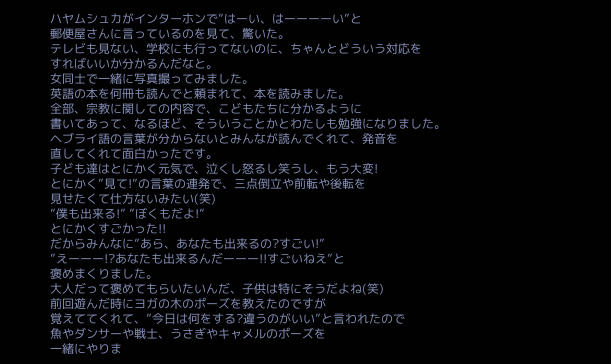ハヤムシュカがインターホンで”はーい、はーーーーい”と
郵便屋さんに言っているのを見て、驚いた。
テレビも見ない、学校にも行ってないのに、ちゃんとどういう対応を
すればいいか分かるんだなと。
女同士で一緒に写真撮ってみました。
英語の本を何冊も読んでと頼まれて、本を読みました。
全部、宗教に関しての内容で、こどもたちに分かるように
書いてあって、なるほど、そういうことかとわたしも勉強になりました。
ヘブライ語の言葉が分からないとみんなが読んでくれて、発音を
直してくれて面白かったです。
子ども達はとにかく元気で、泣くし怒るし笑うし、もう大変!
とにかく”見て!”の言葉の連発で、三点倒立や前転や後転を
見せたくて仕方ないみたい(笑)
”僕も出来る!” ”ぼくもだよ!”
とにかくすごかった!!
だからみんなに”あら、あなたも出来るの?すごい!”
”えーーー!?あなたも出来るんだーーー!!すごいねえ”と
褒めまくりました。
大人だって褒めてもらいたいんだ、子供は特にそうだよね(笑)
前回遊んだ時にヨガの木のポーズを教えたのですが
覚えててくれて、”今日は何をする?違うのがいい”と言われたので
魚やダンサーや戦士、うさぎやキャメルのポーズを
一緒にやりま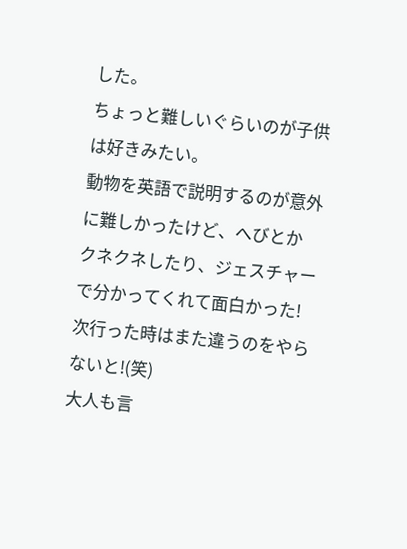した。
ちょっと難しいぐらいのが子供は好きみたい。
動物を英語で説明するのが意外に難しかったけど、へびとか
クネクネしたり、ジェスチャーで分かってくれて面白かった!
次行った時はまた違うのをやらないと!(笑)
大人も言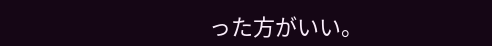った方がいい。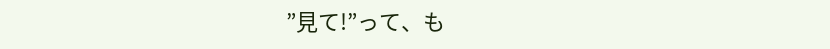”見て!”って、も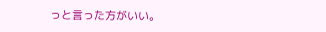っと言った方がいい。